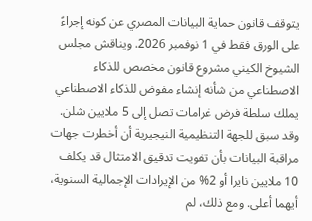يتوقف قانون حماية البيانات المصري عن كونه إجراءً على الورق فقط في 1 نوفمبر 2026. ويناقش مجلس الشيوخ الكيني مشروع قانون مخصص للذكاء الاصطناعي من شأنه إنشاء مفوض للذكاء الاصطناعي يملك سلطة فرض غرامات تصل إلى 5 ملايين شلن. وقد سبق للجهة التنظيمية النيجيرية أن أخطرت جهات مراقبة البيانات بأن تفويت تدقيق الامتثال قد يكلف 10 ملايين نايرا أو 2% من الإيرادات الإجمالية السنوية، أيهما أعلى. ومع ذلك، لم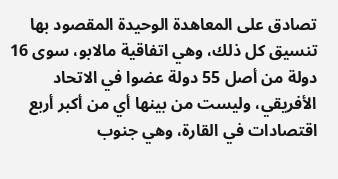تصادق على المعاهدة الوحيدة المقصود بها تنسيق كل ذلك، وهي اتفاقية مالابو، سوى 16 دولة من أصل 55 دولة عضوا في الاتحاد الأفريقي، وليست من بينها أي من أكبر أربع اقتصادات في القارة، وهي جنوب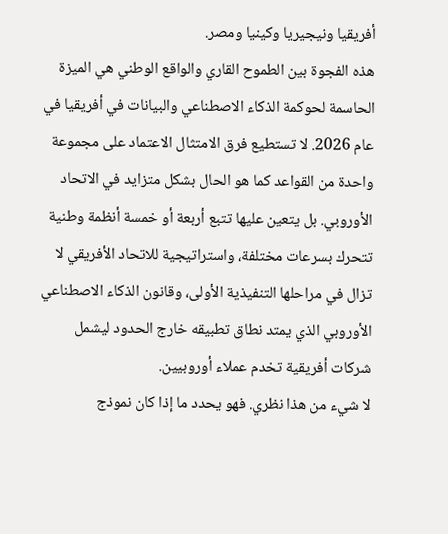أفريقيا ونيجيريا وكينيا ومصر.
هذه الفجوة بين الطموح القاري والواقع الوطني هي الميزة الحاسمة لحوكمة الذكاء الاصطناعي والبيانات في أفريقيا في عام 2026. لا تستطيع فرق الامتثال الاعتماد على مجموعة واحدة من القواعد كما هو الحال بشكل متزايد في الاتحاد الأوروبي. بل يتعين عليها تتبع أربعة أو خمسة أنظمة وطنية تتحرك بسرعات مختلفة، واستراتيجية للاتحاد الأفريقي لا تزال في مراحلها التنفيذية الأولى، وقانون الذكاء الاصطناعي الأوروبي الذي يمتد نطاق تطبيقه خارج الحدود ليشمل شركات أفريقية تخدم عملاء أوروبيين.
لا شيء من هذا نظري. فهو يحدد ما إذا كان نموذج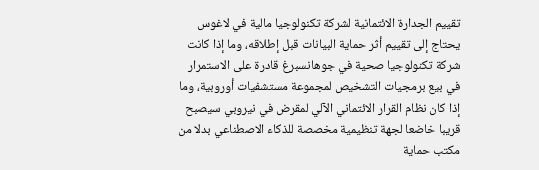تقييم الجدارة الائتمانية لشركة تكنولوجيا مالية في لاغوس يحتاج إلى تقييم أثر حماية البيانات قبل إطلاقه، وما إذا كانت شركة تكنولوجيا صحية في جوهانسبرغ قادرة على الاستمرار في بيع برمجيات التشخيص لمجموعة مستشفيات أوروبية، وما إذا كان نظام القرار الائتماني الآلي لمقرض في نيروبي سيصبح قريبا خاضعا لجهة تنظيمية مخصصة للذكاء الاصطناعي بدلا من مكتب حماية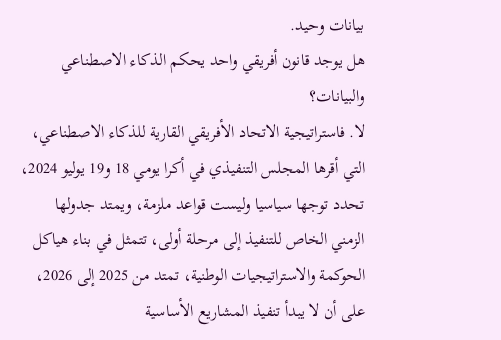بيانات وحيد.
هل يوجد قانون أفريقي واحد يحكم الذكاء الاصطناعي والبيانات؟
لا. فاستراتيجية الاتحاد الأفريقي القارية للذكاء الاصطناعي، التي أقرها المجلس التنفيذي في أكرا يومي 18 و19 يوليو 2024، تحدد توجها سياسيا وليست قواعد ملزمة، ويمتد جدولها الزمني الخاص للتنفيذ إلى مرحلة أولى، تتمثل في بناء هياكل الحوكمة والاستراتيجيات الوطنية، تمتد من 2025 إلى 2026، على أن لا يبدأ تنفيذ المشاريع الأساسية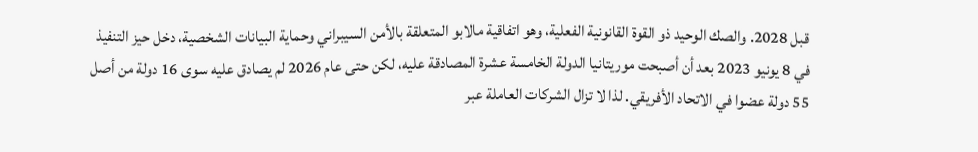قبل 2028. والصك الوحيد ذو القوة القانونية الفعلية، وهو اتفاقية مالابو المتعلقة بالأمن السيبراني وحماية البيانات الشخصية، دخل حيز التنفيذ في 8 يونيو 2023 بعد أن أصبحت موريتانيا الدولة الخامسة عشرة المصادقة عليه، لكن حتى عام 2026 لم يصادق عليه سوى 16 دولة من أصل 55 دولة عضوا في الاتحاد الأفريقي. لذا لا تزال الشركات العاملة عبر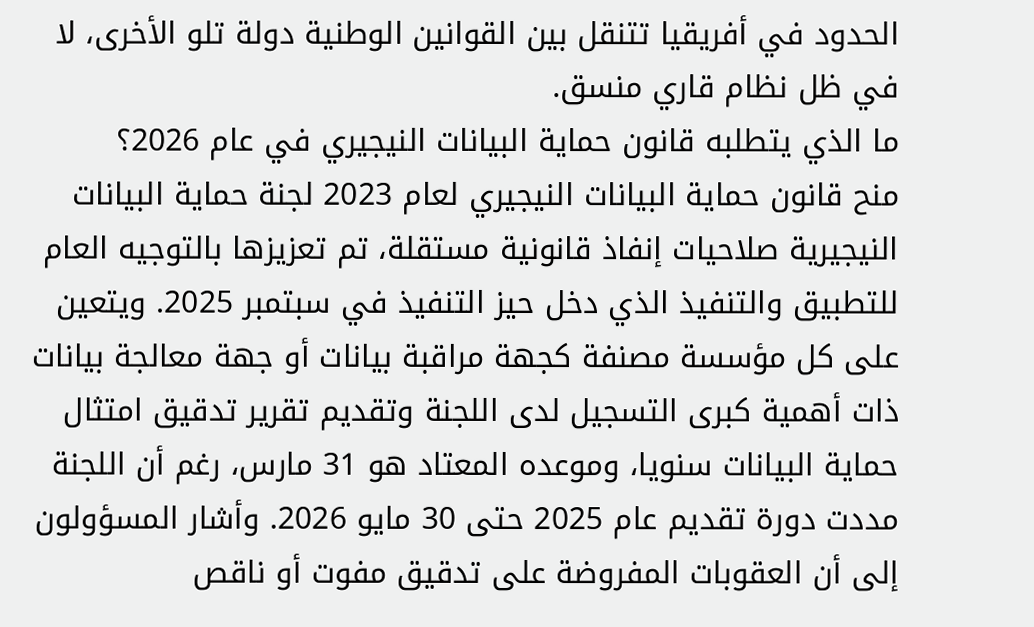الحدود في أفريقيا تتنقل بين القوانين الوطنية دولة تلو الأخرى، لا في ظل نظام قاري منسق.
ما الذي يتطلبه قانون حماية البيانات النيجيري في عام 2026؟
منح قانون حماية البيانات النيجيري لعام 2023 لجنة حماية البيانات النيجيرية صلاحيات إنفاذ قانونية مستقلة، تم تعزيزها بالتوجيه العام للتطبيق والتنفيذ الذي دخل حيز التنفيذ في سبتمبر 2025. ويتعين على كل مؤسسة مصنفة كجهة مراقبة بيانات أو جهة معالجة بيانات ذات أهمية كبرى التسجيل لدى اللجنة وتقديم تقرير تدقيق امتثال حماية البيانات سنويا، وموعده المعتاد هو 31 مارس، رغم أن اللجنة مددت دورة تقديم عام 2025 حتى 30 مايو 2026. وأشار المسؤولون إلى أن العقوبات المفروضة على تدقيق مفوت أو ناقص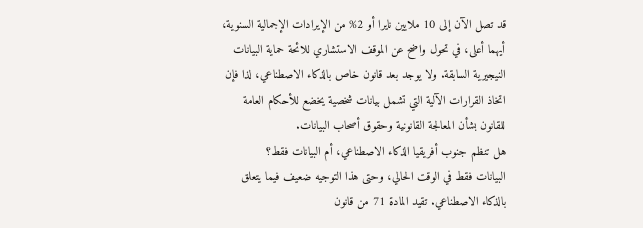قد تصل الآن إلى 10 ملايين نايرا أو 2% من الإيرادات الإجمالية السنوية، أيهما أعلى، في تحول واضح عن الموقف الاستشاري للائحة حماية البيانات النيجيرية السابقة. ولا يوجد بعد قانون خاص بالذكاء الاصطناعي، لذا فإن اتخاذ القرارات الآلية التي تشمل بيانات شخصية يخضع للأحكام العامة للقانون بشأن المعالجة القانونية وحقوق أصحاب البيانات.
هل تنظم جنوب أفريقيا الذكاء الاصطناعي، أم البيانات فقط؟
البيانات فقط في الوقت الحالي، وحتى هذا التوجيه ضعيف فيما يتعلق بالذكاء الاصطناعي. تقيد المادة 71 من قانون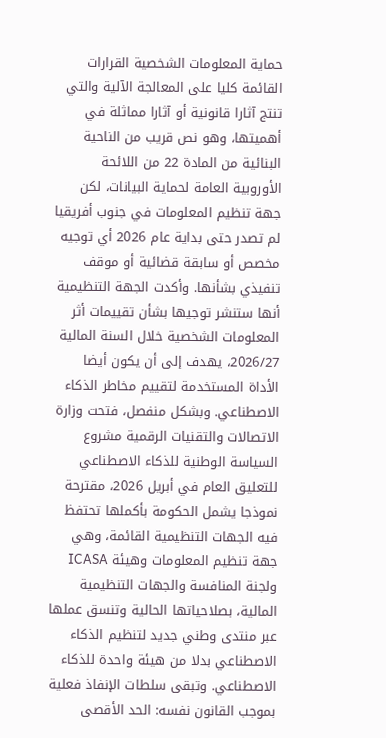حماية المعلومات الشخصية القرارات القائمة كليا على المعالجة الآلية والتي تنتج آثارا قانونية أو آثارا مماثلة في أهميتها، وهو نص قريب من الناحية البنائية من المادة 22 من اللائحة الأوروبية العامة لحماية البيانات، لكن جهة تنظيم المعلومات في جنوب أفريقيا لم تصدر حتى بداية عام 2026 أي توجيه مخصص أو سابقة قضائية أو موقف تنفيذي بشأنها. وأكدت الجهة التنظيمية أنها ستنشر توجيها بشأن تقييمات أثر المعلومات الشخصية خلال السنة المالية 2026/27، يهدف إلى أن يكون أيضا الأداة المستخدمة لتقييم مخاطر الذكاء الاصطناعي. وبشكل منفصل، فتحت وزارة الاتصالات والتقنيات الرقمية مشروع السياسة الوطنية للذكاء الاصطناعي للتعليق العام في أبريل 2026، مقترحة نموذجا يشمل الحكومة بأكملها تحتفظ فيه الجهات التنظيمية القائمة، وهي جهة تنظيم المعلومات وهيئة ICASA ولجنة المنافسة والجهات التنظيمية المالية، بصلاحياتها الحالية وتنسق عملها عبر منتدى وطني جديد لتنظيم الذكاء الاصطناعي بدلا من هيئة واحدة للذكاء الاصطناعي. وتبقى سلطات الإنفاذ فعلية بموجب القانون نفسه: الحد الأقصى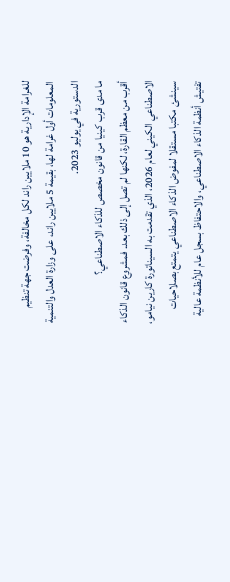للغرامة الإدارية هو 10 ملايين راند لكل مخالفة، وفرضت جهة تنظيم المعلومات أول غرامة لها، بقيمة 5 ملايين راند، على وزارة العدل والتنمية الدستورية في يوليو 2023.
ما مدى قرب كينيا من قانون مخصص للذكاء الاصطناعي؟
أقرب من معظم القارة، لكنها لم تصل إلى ذلك بعد. فمشروع قانون الذكاء الاصطناعي الكيني لعام 2026، الذي تقدمت به السيناتورة كارين نيامو، سينشئ مكتبا مستقلا لمفوض الذكاء الاصطناعي يتمتع بصلاحيات تفتيش أنظمة الذكاء الاصطناعي، والاحتفاظ بسجل عام للأنظمة عالية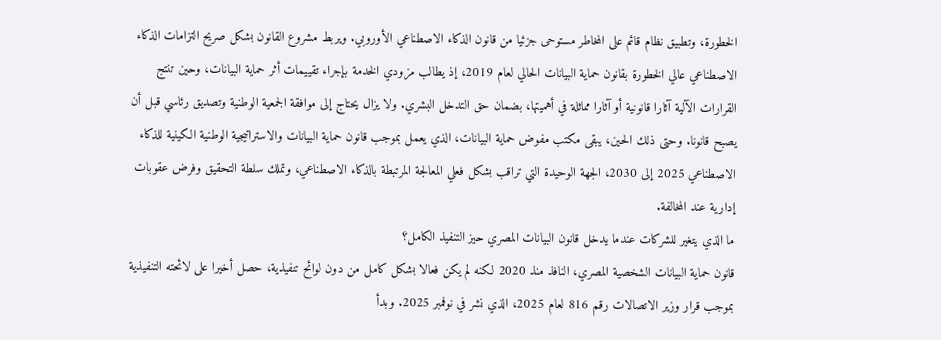الخطورة، وتطبيق نظام قائم على المخاطر مستوحى جزئيا من قانون الذكاء الاصطناعي الأوروبي. ويربط مشروع القانون بشكل صريح التزامات الذكاء الاصطناعي عالي الخطورة بقانون حماية البيانات الحالي لعام 2019، إذ يطالب مزودي الخدمة بإجراء تقييمات أثر حماية البيانات، وحين تنتج القرارات الآلية آثارا قانونية أو آثارا مماثلة في أهميتها، بضمان حق التدخل البشري. ولا يزال يحتاج إلى موافقة الجمعية الوطنية وتصديق رئاسي قبل أن يصبح قانونا. وحتى ذلك الحين، يبقى مكتب مفوض حماية البيانات، الذي يعمل بموجب قانون حماية البيانات والاستراتيجية الوطنية الكينية للذكاء الاصطناعي 2025 إلى 2030، الجهة الوحيدة التي تراقب بشكل فعلي المعالجة المرتبطة بالذكاء الاصطناعي، وتملك سلطة التحقيق وفرض عقوبات إدارية عند المخالفة.
ما الذي يتغير للشركات عندما يدخل قانون البيانات المصري حيز التنفيذ الكامل؟
قانون حماية البيانات الشخصية المصري، النافذ منذ 2020 لكنه لم يكن فعالا بشكل كامل من دون لوائح تنفيذية، حصل أخيرا على لائحته التنفيذية بموجب قرار وزير الاتصالات رقم 816 لعام 2025، الذي نشر في نوفمبر 2025. وبدأ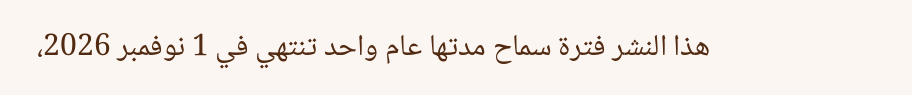هذا النشر فترة سماح مدتها عام واحد تنتهي في 1 نوفمبر 2026،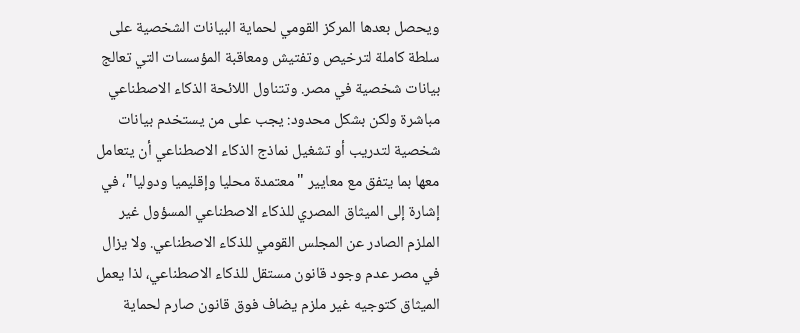ويحصل بعدها المركز القومي لحماية البيانات الشخصية على سلطة كاملة لترخيص وتفتيش ومعاقبة المؤسسات التي تعالج بيانات شخصية في مصر. وتتناول اللائحة الذكاء الاصطناعي مباشرة ولكن بشكل محدود: يجب على من يستخدم بيانات شخصية لتدريب أو تشغيل نماذج الذكاء الاصطناعي أن يتعامل معها بما يتفق مع معايير "معتمدة محليا وإقليميا ودوليا"، في إشارة إلى الميثاق المصري للذكاء الاصطناعي المسؤول غير الملزم الصادر عن المجلس القومي للذكاء الاصطناعي. ولا يزال في مصر عدم وجود قانون مستقل للذكاء الاصطناعي، لذا يعمل الميثاق كتوجيه غير ملزم يضاف فوق قانون صارم لحماية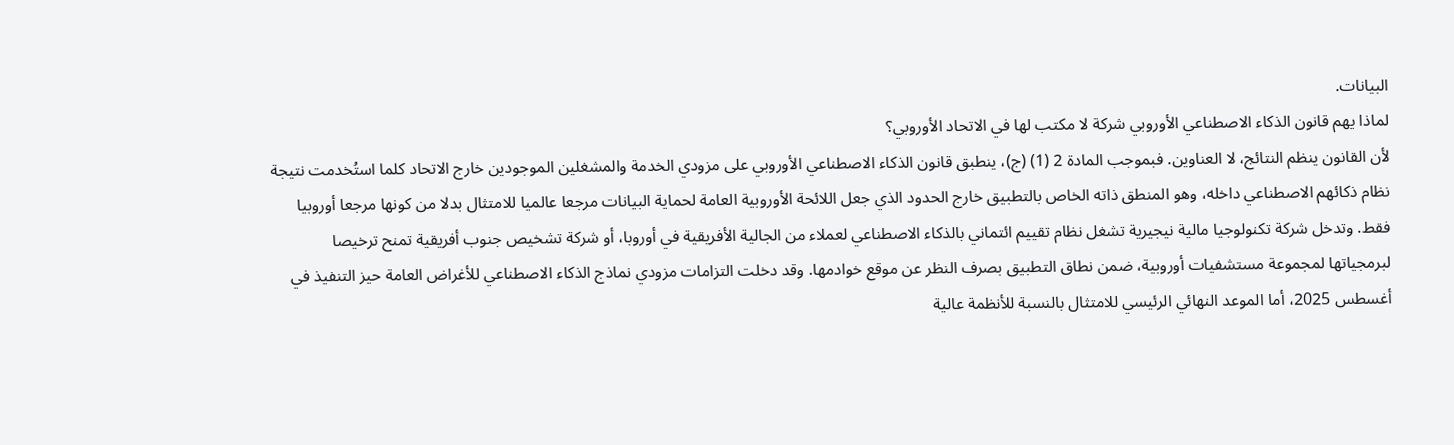البيانات.
لماذا يهم قانون الذكاء الاصطناعي الأوروبي شركة لا مكتب لها في الاتحاد الأوروبي؟
لأن القانون ينظم النتائج، لا العناوين. فبموجب المادة 2 (1) (ج)، ينطبق قانون الذكاء الاصطناعي الأوروبي على مزودي الخدمة والمشغلين الموجودين خارج الاتحاد كلما استُخدمت نتيجة نظام ذكائهم الاصطناعي داخله، وهو المنطق ذاته الخاص بالتطبيق خارج الحدود الذي جعل اللائحة الأوروبية العامة لحماية البيانات مرجعا عالميا للامتثال بدلا من كونها مرجعا أوروبيا فقط. وتدخل شركة تكنولوجيا مالية نيجيرية تشغل نظام تقييم ائتماني بالذكاء الاصطناعي لعملاء من الجالية الأفريقية في أوروبا، أو شركة تشخيص جنوب أفريقية تمنح ترخيصا لبرمجياتها لمجموعة مستشفيات أوروبية، ضمن نطاق التطبيق بصرف النظر عن موقع خوادمها. وقد دخلت التزامات مزودي نماذج الذكاء الاصطناعي للأغراض العامة حيز التنفيذ في أغسطس 2025، أما الموعد النهائي الرئيسي للامتثال بالنسبة للأنظمة عالية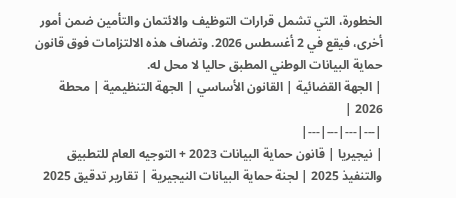الخطورة، التي تشمل قرارات التوظيف والائتمان والتأمين ضمن أمور أخرى، فيقع في 2 أغسطس 2026. وتضاف هذه الالتزامات فوق قانون حماية البيانات الوطني المطبق حاليا لا محل له.
| الجهة القضائية | القانون الأساسي | الجهة التنظيمية | محطة 2026 |
|---|---|---|---|
| نيجيريا | قانون حماية البيانات 2023 + التوجيه العام للتطبيق والتنفيذ 2025 | لجنة حماية البيانات النيجيرية | تقارير تدقيق 2025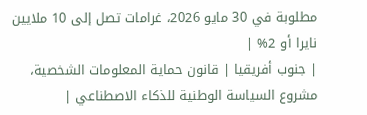مطلوبة في 30 مايو 2026، غرامات تصل إلى 10 ملايين نايرا أو 2% |
| جنوب أفريقيا | قانون حماية المعلومات الشخصية، مشروع السياسة الوطنية للذكاء الاصطناعي |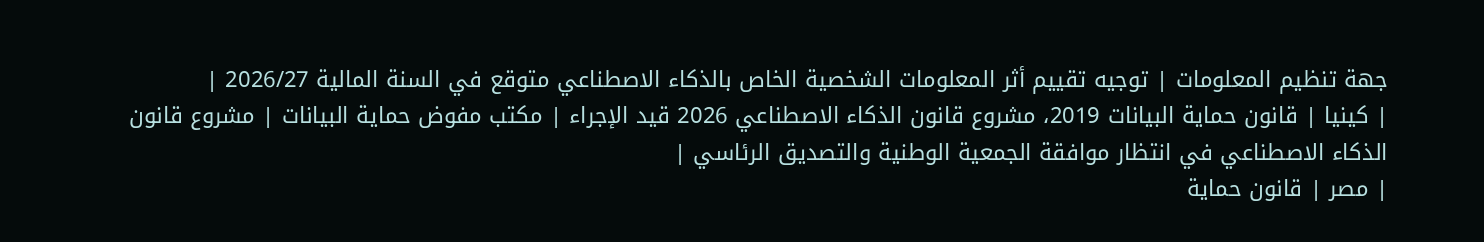جهة تنظيم المعلومات | توجيه تقييم أثر المعلومات الشخصية الخاص بالذكاء الاصطناعي متوقع في السنة المالية 2026/27 |
| كينيا | قانون حماية البيانات 2019، مشروع قانون الذكاء الاصطناعي 2026 قيد الإجراء | مكتب مفوض حماية البيانات | مشروع قانون الذكاء الاصطناعي في انتظار موافقة الجمعية الوطنية والتصديق الرئاسي |
| مصر | قانون حماية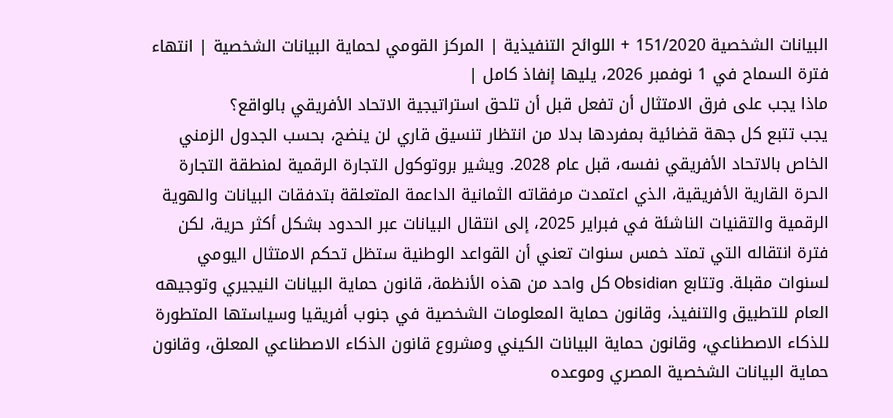البيانات الشخصية 151/2020 + اللوائح التنفيذية | المركز القومي لحماية البيانات الشخصية | انتهاء فترة السماح في 1 نوفمبر 2026، يليها إنفاذ كامل |
ماذا يجب على فرق الامتثال أن تفعل قبل أن تلحق استراتيجية الاتحاد الأفريقي بالواقع؟
يجب تتبع كل جهة قضائية بمفردها بدلا من انتظار تنسيق قاري لن ينضج، بحسب الجدول الزمني الخاص بالاتحاد الأفريقي نفسه، قبل عام 2028. ويشير بروتوكول التجارة الرقمية لمنطقة التجارة الحرة القارية الأفريقية، الذي اعتمدت مرفقاته الثمانية الداعمة المتعلقة بتدفقات البيانات والهوية الرقمية والتقنيات الناشئة في فبراير 2025، إلى انتقال البيانات عبر الحدود بشكل أكثر حرية، لكن فترة انتقاله التي تمتد خمس سنوات تعني أن القواعد الوطنية ستظل تحكم الامتثال اليومي لسنوات مقبلة. وتتابع Obsidian كل واحد من هذه الأنظمة، قانون حماية البيانات النيجيري وتوجيهه العام للتطبيق والتنفيذ، وقانون حماية المعلومات الشخصية في جنوب أفريقيا وسياستها المتطورة للذكاء الاصطناعي، وقانون حماية البيانات الكيني ومشروع قانون الذكاء الاصطناعي المعلق، وقانون حماية البيانات الشخصية المصري وموعده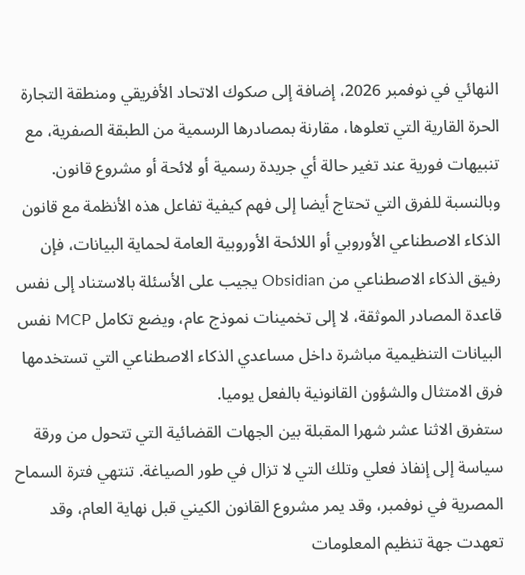النهائي في نوفمبر 2026، إضافة إلى صكوك الاتحاد الأفريقي ومنطقة التجارة الحرة القارية التي تعلوها، مقارنة بمصادرها الرسمية من الطبقة الصفرية، مع تنبيهات فورية عند تغير حالة أي جريدة رسمية أو لائحة أو مشروع قانون. وبالنسبة للفرق التي تحتاج أيضا إلى فهم كيفية تفاعل هذه الأنظمة مع قانون الذكاء الاصطناعي الأوروبي أو اللائحة الأوروبية العامة لحماية البيانات، فإن رفيق الذكاء الاصطناعي من Obsidian يجيب على الأسئلة بالاستناد إلى نفس قاعدة المصادر الموثقة، لا إلى تخمينات نموذج عام، ويضع تكامل MCP نفس البيانات التنظيمية مباشرة داخل مساعدي الذكاء الاصطناعي التي تستخدمها فرق الامتثال والشؤون القانونية بالفعل يوميا.
ستفرق الاثنا عشر شهرا المقبلة بين الجهات القضائية التي تتحول من ورقة سياسة إلى إنفاذ فعلي وتلك التي لا تزال في طور الصياغة. تنتهي فترة السماح المصرية في نوفمبر، وقد يمر مشروع القانون الكيني قبل نهاية العام، وقد تعهدت جهة تنظيم المعلومات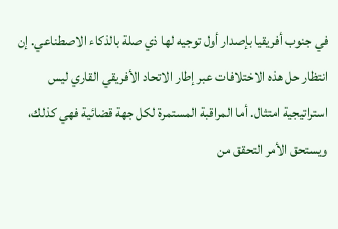في جنوب أفريقيا بإصدار أول توجيه لها ذي صلة بالذكاء الاصطناعي. إن انتظار حل هذه الاختلافات عبر إطار الاتحاد الأفريقي القاري ليس استراتيجية امتثال. أما المراقبة المستمرة لكل جهة قضائية فهي كذلك، ويستحق الأمر التحقق من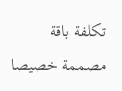تكلفة باقة مصممة خصيصا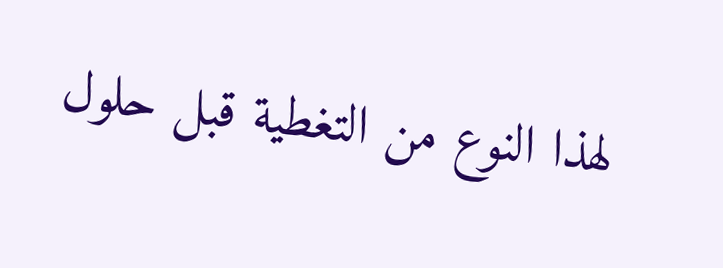لهذا النوع من التغطية قبل حلول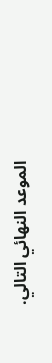الموعد النهائي التالي.